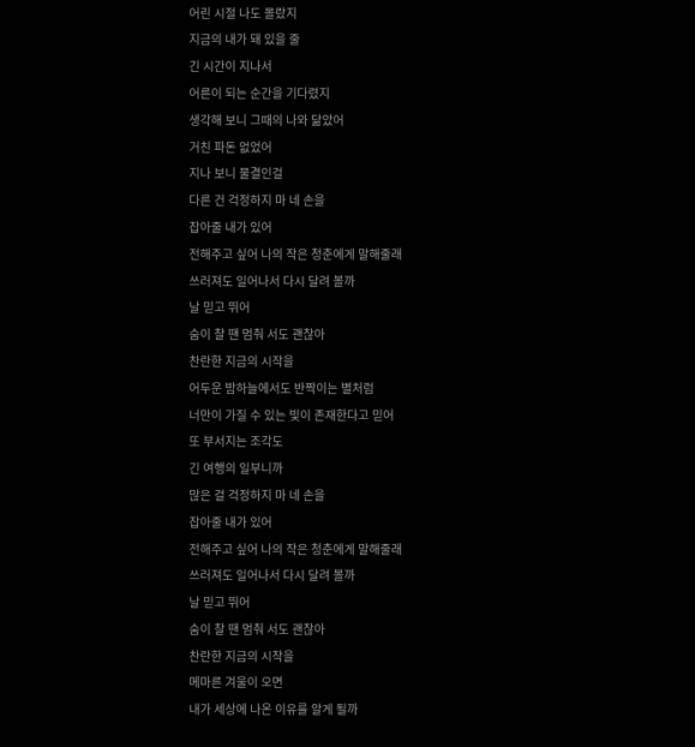어린 시절 나도 몰랐지
지금의 내가 돼 있을 줄
긴 시간이 지나서
어른이 되는 순간을 기다렸지
생각해 보니 그때의 나와 닮았어
거친 파돈 없었어
지나 보니 물결인걸
다른 건 걱정하지 마 네 손을
잡아줄 내가 있어
전해주고 싶어 나의 작은 청춘에게 말해줄래
쓰러져도 일어나서 다시 달려 볼까
날 믿고 뛰어
숨이 찰 땐 멈춰 서도 괜찮아
찬란한 지금의 시작을
어두운 밤하늘에서도 반짝이는 별처럼
너만이 가질 수 있는 빛이 존재한다고 믿어
또 부서지는 조각도
긴 여행의 일부니까
많은 걸 걱정하지 마 네 손을
잡아줄 내가 있어
전해주고 싶어 나의 작은 청춘에게 말해줄래
쓰러져도 일어나서 다시 달려 볼까
날 믿고 뛰어
숨이 찰 땐 멈춰 서도 괜찮아
찬란한 지금의 시작을
메마른 겨울이 오면
내가 세상에 나온 이유를 알게 될까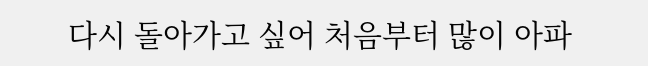다시 돌아가고 싶어 처음부터 많이 아파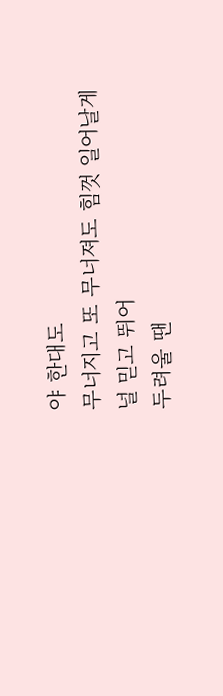야 한대도
무너지고 또 무너져도 힘껏 일어날게
널 믿고 뛰어
두려울 땐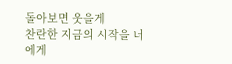돌아보면 웃을게
찬란한 지금의 시작을 너에게